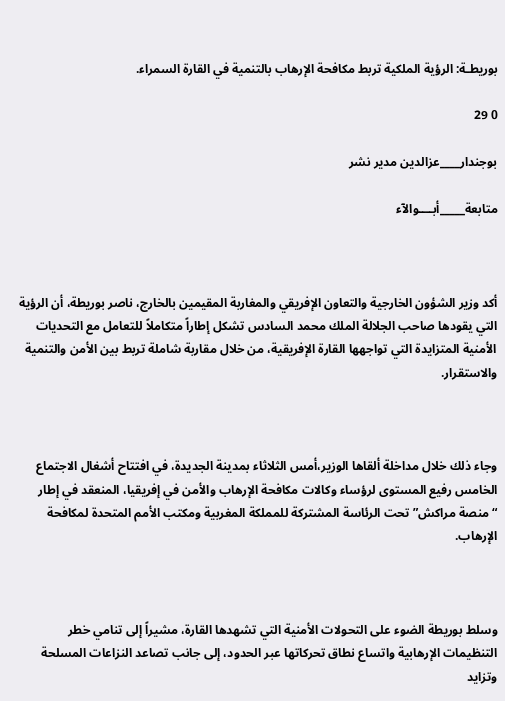بوريطـة: الرؤية الملكية تربط مكافحة الإرهاب بالتنمية في القارة السمراء.

0 29

بوجندار____عزالدين مدير نشر

متابعة_____أبــــوالآء



أكد وزير الشؤون الخارجية والتعاون الإفريقي والمغاربة المقيمين بالخارج، ناصر بوريطة، أن الرؤية التي يقودها صاحب الجلالة الملك محمد السادس تشكل إطاراً متكاملاً للتعامل مع التحديات الأمنية المتزايدة التي تواجهها القارة الإفريقية، من خلال مقاربة شاملة تربط بين الأمن والتنمية والاستقرار.



وجاء ذلك خلال مداخلة ألقاها الوزير،أمس الثلاثاء بمدينة الجديدة، في افتتاح أشغال الاجتماع الخامس رفيع المستوى لرؤساء وكالات مكافحة الإرهاب والأمن في إفريقيا، المنعقد في إطار “منصة مراكش” تحت الرئاسة المشتركة للمملكة المغربية ومكتب الأمم المتحدة لمكافحة الإرهاب.



وسلط بوريطة الضوء على التحولات الأمنية التي تشهدها القارة، مشيراً إلى تنامي خطر التنظيمات الإرهابية واتساع نطاق تحركاتها عبر الحدود، إلى جانب تصاعد النزاعات المسلحة وتزايد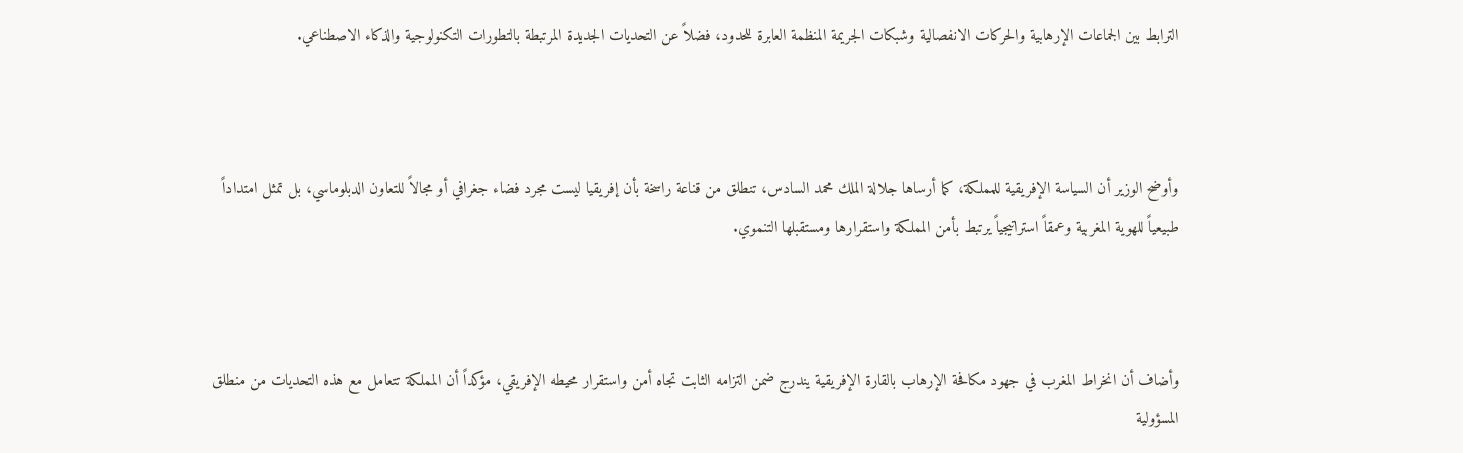الترابط بين الجماعات الإرهابية والحركات الانفصالية وشبكات الجريمة المنظمة العابرة للحدود، فضلاً عن التحديات الجديدة المرتبطة بالتطورات التكنولوجية والذكاء الاصطناعي.



وأوضح الوزير أن السياسة الإفريقية للمملكة، كما أرساها جلالة الملك محمد السادس، تنطلق من قناعة راسخة بأن إفريقيا ليست مجرد فضاء جغرافي أو مجالاً للتعاون الدبلوماسي، بل تمثل امتداداً طبيعياً للهوية المغربية وعمقاً استراتيجياً يرتبط بأمن المملكة واستقرارها ومستقبلها التنموي.



وأضاف أن انخراط المغرب في جهود مكافحة الإرهاب بالقارة الإفريقية يندرج ضمن التزامه الثابت تجاه أمن واستقرار محيطه الإفريقي، مؤكداً أن المملكة تتعامل مع هذه التحديات من منطلق المسؤولية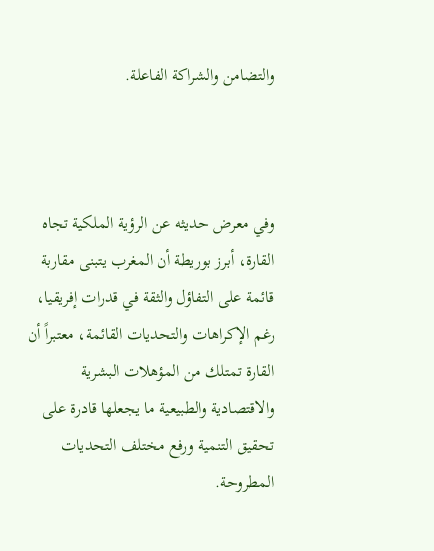والتضامن والشراكة الفاعلة.



وفي معرض حديثه عن الرؤية الملكية تجاه القارة، أبرز بوريطة أن المغرب يتبنى مقاربة قائمة على التفاؤل والثقة في قدرات إفريقيا، رغم الإكراهات والتحديات القائمة، معتبراً أن القارة تمتلك من المؤهلات البشرية والاقتصادية والطبيعية ما يجعلها قادرة على تحقيق التنمية ورفع مختلف التحديات المطروحة.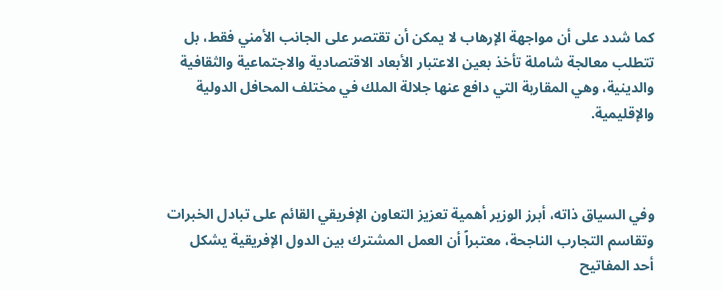كما شدد على أن مواجهة الإرهاب لا يمكن أن تقتصر على الجانب الأمني فقط، بل تتطلب معالجة شاملة تأخذ بعين الاعتبار الأبعاد الاقتصادية والاجتماعية والثقافية والدينية، وهي المقاربة التي دافع عنها جلالة الملك في مختلف المحافل الدولية والإقليمية.



وفي السياق ذاته، أبرز الوزير أهمية تعزيز التعاون الإفريقي القائم على تبادل الخبرات وتقاسم التجارب الناجحة، معتبراً أن العمل المشترك بين الدول الإفريقية يشكل أحد المفاتيح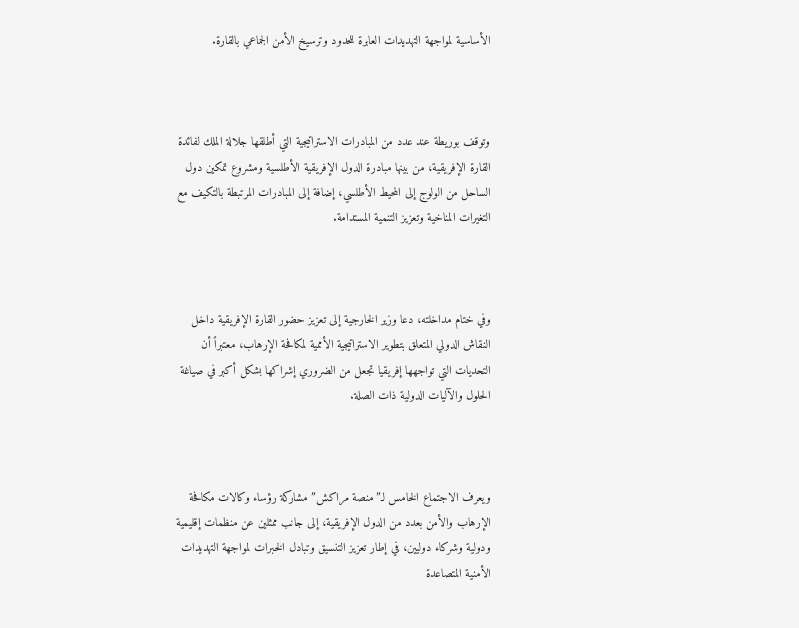الأساسية لمواجهة التهديدات العابرة للحدود وترسيخ الأمن الجماعي بالقارة.



وتوقف بوريطة عند عدد من المبادرات الاستراتيجية التي أطلقها جلالة الملك لفائدة القارة الإفريقية، من بينها مبادرة الدول الإفريقية الأطلسية ومشروع تمكين دول الساحل من الولوج إلى المحيط الأطلسي، إضافة إلى المبادرات المرتبطة بالتكيف مع التغيرات المناخية وتعزيز التنمية المستدامة.



وفي ختام مداخلته، دعا وزير الخارجية إلى تعزيز حضور القارة الإفريقية داخل النقاش الدولي المتعلق بتطوير الاستراتيجية الأممية لمكافحة الإرهاب، معتبراً أن التحديات التي تواجهها إفريقيا تجعل من الضروري إشراكها بشكل أكبر في صياغة الحلول والآليات الدولية ذات الصلة.



ويعرف الاجتماع الخامس لـ”منصة مراكش” مشاركة رؤساء وكالات مكافحة الإرهاب والأمن بعدد من الدول الإفريقية، إلى جانب ممثلين عن منظمات إقليمية ودولية وشركاء دوليين، في إطار تعزيز التنسيق وتبادل الخبرات لمواجهة التهديدات الأمنية المتصاعدة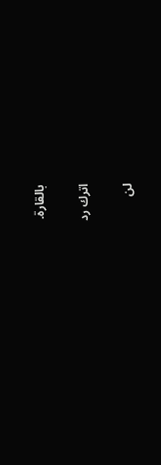بالقارة.

اترك رد

لن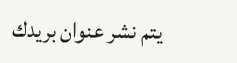يتم نشر عنوان بريدك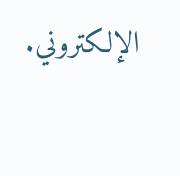الإلكتروني.